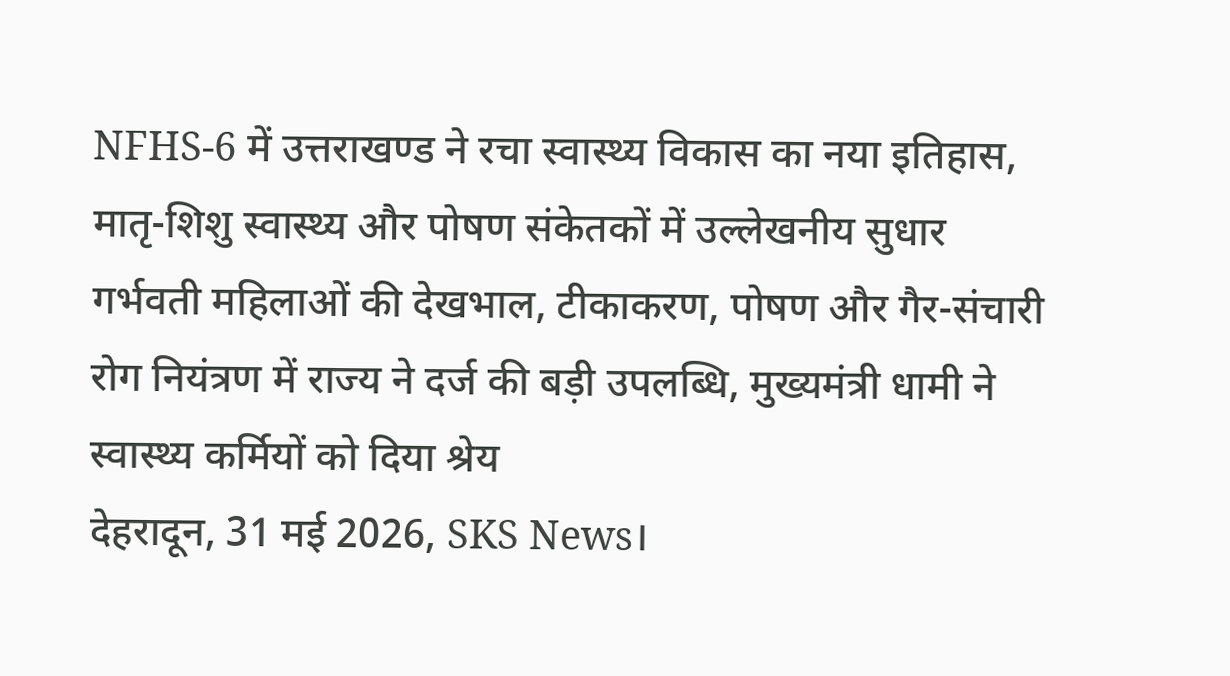NFHS-6 में उत्तराखण्ड ने रचा स्वास्थ्य विकास का नया इतिहास, मातृ-शिशु स्वास्थ्य और पोषण संकेतकों में उल्लेखनीय सुधार
गर्भवती महिलाओं की देखभाल, टीकाकरण, पोषण और गैर-संचारी रोग नियंत्रण में राज्य ने दर्ज की बड़ी उपलब्धि, मुख्यमंत्री धामी ने स्वास्थ्य कर्मियों को दिया श्रेय
देहरादून, 31 मई 2026, SKS News।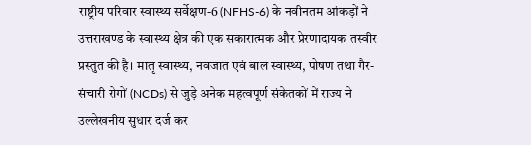राष्ट्रीय परिवार स्वास्थ्य सर्वेक्षण-6 (NFHS-6) के नवीनतम आंकड़ों ने उत्तराखण्ड के स्वास्थ्य क्षेत्र की एक सकारात्मक और प्रेरणादायक तस्वीर प्रस्तुत की है। मातृ स्वास्थ्य, नवजात एवं बाल स्वास्थ्य, पोषण तथा गैर-संचारी रोगों (NCDs) से जुड़े अनेक महत्वपूर्ण संकेतकों में राज्य ने उल्लेखनीय सुधार दर्ज कर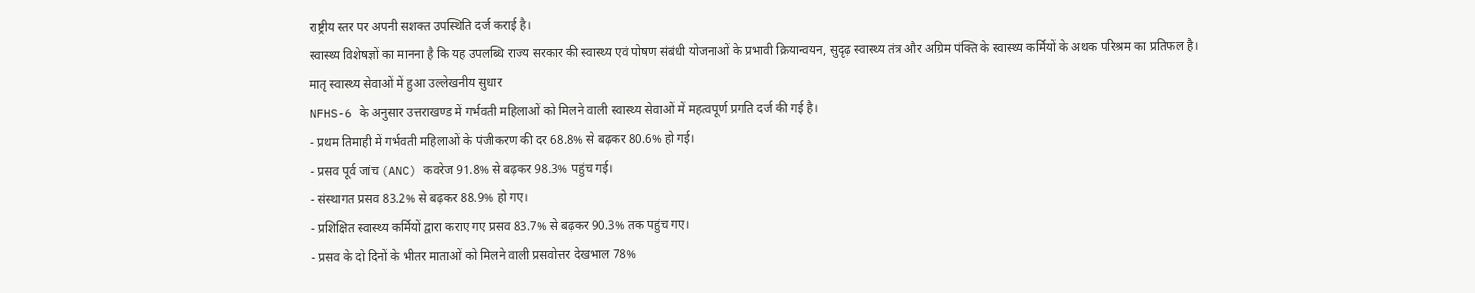राष्ट्रीय स्तर पर अपनी सशक्त उपस्थिति दर्ज कराई है।
स्वास्थ्य विशेषज्ञों का मानना है कि यह उपलब्धि राज्य सरकार की स्वास्थ्य एवं पोषण संबंधी योजनाओं के प्रभावी क्रियान्वयन, सुदृढ़ स्वास्थ्य तंत्र और अग्रिम पंक्ति के स्वास्थ्य कर्मियों के अथक परिश्रम का प्रतिफल है।
मातृ स्वास्थ्य सेवाओं में हुआ उल्लेखनीय सुधार
NFHS-6 के अनुसार उत्तराखण्ड में गर्भवती महिलाओं को मिलने वाली स्वास्थ्य सेवाओं में महत्वपूर्ण प्रगति दर्ज की गई है।
- प्रथम तिमाही में गर्भवती महिलाओं के पंजीकरण की दर 68.8% से बढ़कर 80.6% हो गई।
- प्रसव पूर्व जांच (ANC) कवरेज 91.8% से बढ़कर 98.3% पहुंच गई।
- संस्थागत प्रसव 83.2% से बढ़कर 88.9% हो गए।
- प्रशिक्षित स्वास्थ्य कर्मियों द्वारा कराए गए प्रसव 83.7% से बढ़कर 90.3% तक पहुंच गए।
- प्रसव के दो दिनों के भीतर माताओं को मिलने वाली प्रसवोत्तर देखभाल 78%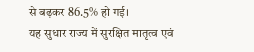से बढ़कर 86.5% हो गई।
यह सुधार राज्य में सुरक्षित मातृत्व एवं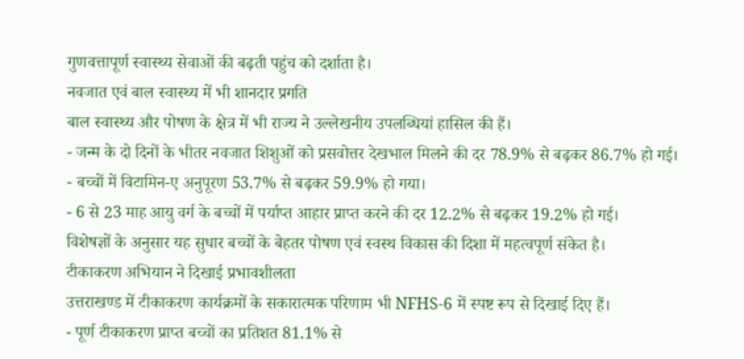गुणवत्तापूर्ण स्वास्थ्य सेवाओं की बढ़ती पहुंच को दर्शाता है।
नवजात एवं बाल स्वास्थ्य में भी शानदार प्रगति
बाल स्वास्थ्य और पोषण के क्षेत्र में भी राज्य ने उल्लेखनीय उपलब्धियां हासिल की हैं।
- जन्म के दो दिनों के भीतर नवजात शिशुओं को प्रसवोत्तर देखभाल मिलने की दर 78.9% से बढ़कर 86.7% हो गई।
- बच्चों में विटामिन-ए अनुपूरण 53.7% से बढ़कर 59.9% हो गया।
- 6 से 23 माह आयु वर्ग के बच्चों में पर्याप्त आहार प्राप्त करने की दर 12.2% से बढ़कर 19.2% हो गई।
विशेषज्ञों के अनुसार यह सुधार बच्चों के बेहतर पोषण एवं स्वस्थ विकास की दिशा में महत्वपूर्ण संकेत है।
टीकाकरण अभियान ने दिखाई प्रभावशीलता
उत्तराखण्ड में टीकाकरण कार्यक्रमों के सकारात्मक परिणाम भी NFHS-6 में स्पष्ट रूप से दिखाई दिए हैं।
- पूर्ण टीकाकरण प्राप्त बच्चों का प्रतिशत 81.1% से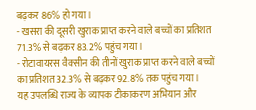बढ़कर 86% हो गया।
- खसरा की दूसरी खुराक प्राप्त करने वाले बच्चों का प्रतिशत 71.3% से बढ़कर 83.2% पहुंच गया।
- रोटावायरस वैक्सीन की तीनों खुराक प्राप्त करने वाले बच्चों का प्रतिशत 32.3% से बढ़कर 92.8% तक पहुंच गया।
यह उपलब्धि राज्य के व्यापक टीकाकरण अभियान और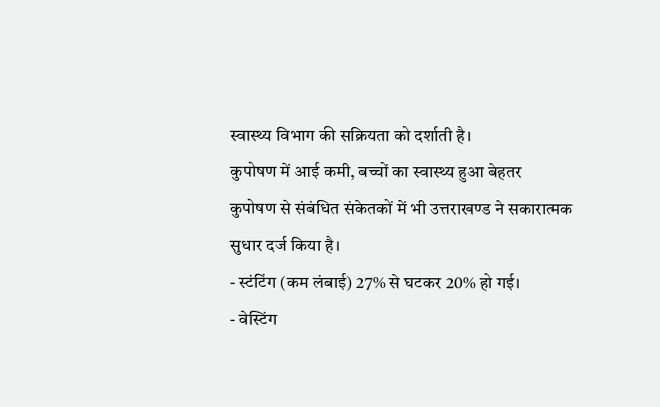स्वास्थ्य विभाग की सक्रियता को दर्शाती है।
कुपोषण में आई कमी, बच्चों का स्वास्थ्य हुआ बेहतर
कुपोषण से संबंधित संकेतकों में भी उत्तराखण्ड ने सकारात्मक सुधार दर्ज किया है।
- स्टंटिंग (कम लंबाई) 27% से घटकर 20% हो गई।
- वेस्टिंग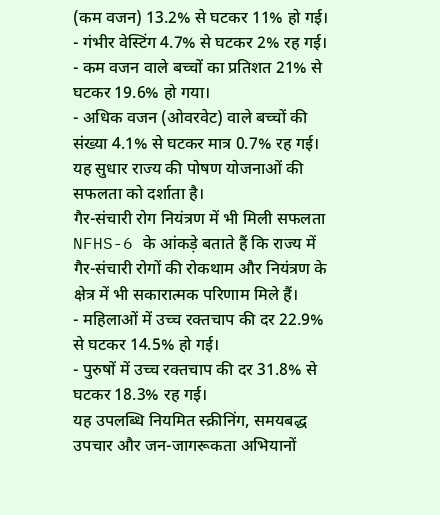(कम वजन) 13.2% से घटकर 11% हो गई।
- गंभीर वेस्टिंग 4.7% से घटकर 2% रह गई।
- कम वजन वाले बच्चों का प्रतिशत 21% से घटकर 19.6% हो गया।
- अधिक वजन (ओवरवेट) वाले बच्चों की संख्या 4.1% से घटकर मात्र 0.7% रह गई।
यह सुधार राज्य की पोषण योजनाओं की सफलता को दर्शाता है।
गैर-संचारी रोग नियंत्रण में भी मिली सफलता
NFHS-6 के आंकड़े बताते हैं कि राज्य में गैर-संचारी रोगों की रोकथाम और नियंत्रण के क्षेत्र में भी सकारात्मक परिणाम मिले हैं।
- महिलाओं में उच्च रक्तचाप की दर 22.9% से घटकर 14.5% हो गई।
- पुरुषों में उच्च रक्तचाप की दर 31.8% से घटकर 18.3% रह गई।
यह उपलब्धि नियमित स्क्रीनिंग, समयबद्ध उपचार और जन-जागरूकता अभियानों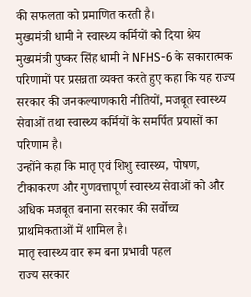की सफलता को प्रमाणित करती है।
मुख्यमंत्री धामी ने स्वास्थ्य कर्मियों को दिया श्रेय
मुख्यमंत्री पुष्कर सिंह धामी ने NFHS-6 के सकारात्मक परिणामों पर प्रसन्नता व्यक्त करते हुए कहा कि यह राज्य सरकार की जनकल्याणकारी नीतियों, मजबूत स्वास्थ्य सेवाओं तथा स्वास्थ्य कर्मियों के समर्पित प्रयासों का परिणाम है।
उन्होंने कहा कि मातृ एवं शिशु स्वास्थ्य, पोषण, टीकाकरण और गुणवत्तापूर्ण स्वास्थ्य सेवाओं को और अधिक मजबूत बनाना सरकार की सर्वोच्च प्राथमिकताओं में शामिल है।
मातृ स्वास्थ्य वार रूम बना प्रभावी पहल
राज्य सरकार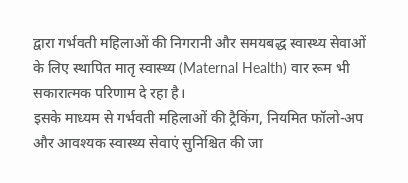द्वारा गर्भवती महिलाओं की निगरानी और समयबद्ध स्वास्थ्य सेवाओं के लिए स्थापित मातृ स्वास्थ्य (Maternal Health) वार रूम भी सकारात्मक परिणाम दे रहा है।
इसके माध्यम से गर्भवती महिलाओं की ट्रैकिंग, नियमित फॉलो-अप और आवश्यक स्वास्थ्य सेवाएं सुनिश्चित की जा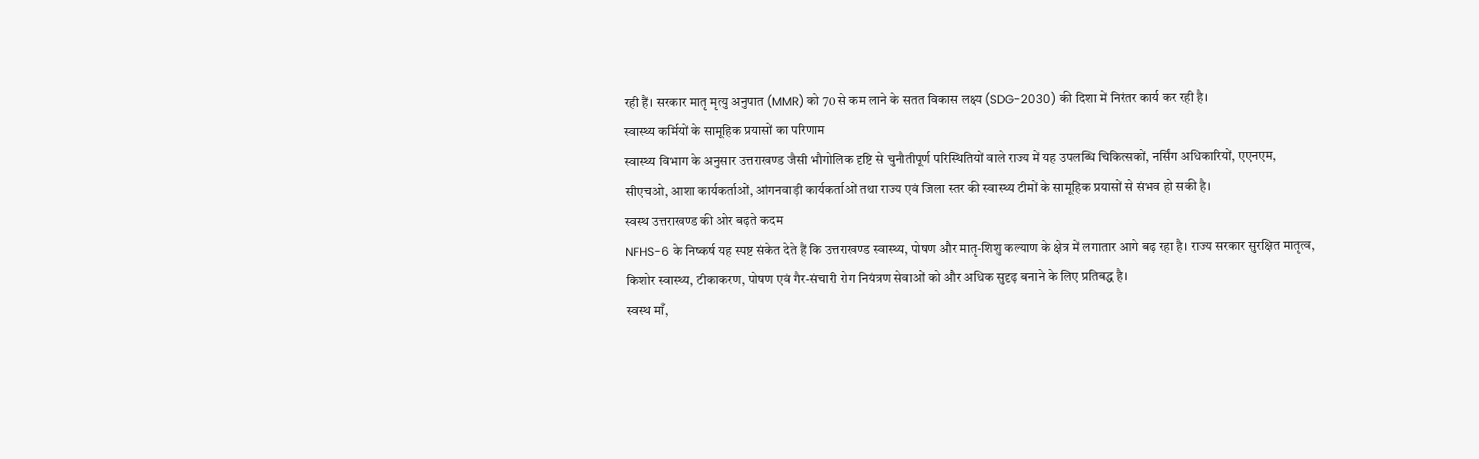रही हैं। सरकार मातृ मृत्यु अनुपात (MMR) को 70 से कम लाने के सतत विकास लक्ष्य (SDG-2030) की दिशा में निरंतर कार्य कर रही है।
स्वास्थ्य कर्मियों के सामूहिक प्रयासों का परिणाम
स्वास्थ्य विभाग के अनुसार उत्तराखण्ड जैसी भौगोलिक दृष्टि से चुनौतीपूर्ण परिस्थितियों वाले राज्य में यह उपलब्धि चिकित्सकों, नर्सिंग अधिकारियों, एएनएम, सीएचओ, आशा कार्यकर्ताओं, आंगनवाड़ी कार्यकर्ताओं तथा राज्य एवं जिला स्तर की स्वास्थ्य टीमों के सामूहिक प्रयासों से संभव हो सकी है।
स्वस्थ उत्तराखण्ड की ओर बढ़ते कदम
NFHS-6 के निष्कर्ष यह स्पष्ट संकेत देते हैं कि उत्तराखण्ड स्वास्थ्य, पोषण और मातृ-शिशु कल्याण के क्षेत्र में लगातार आगे बढ़ रहा है। राज्य सरकार सुरक्षित मातृत्व, किशोर स्वास्थ्य, टीकाकरण, पोषण एवं गैर-संचारी रोग नियंत्रण सेवाओं को और अधिक सुदृढ़ बनाने के लिए प्रतिबद्ध है।
स्वस्थ माँ,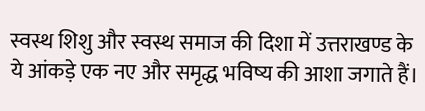स्वस्थ शिशु और स्वस्थ समाज की दिशा में उत्तराखण्ड के ये आंकड़े एक नए और समृद्ध भविष्य की आशा जगाते हैं।